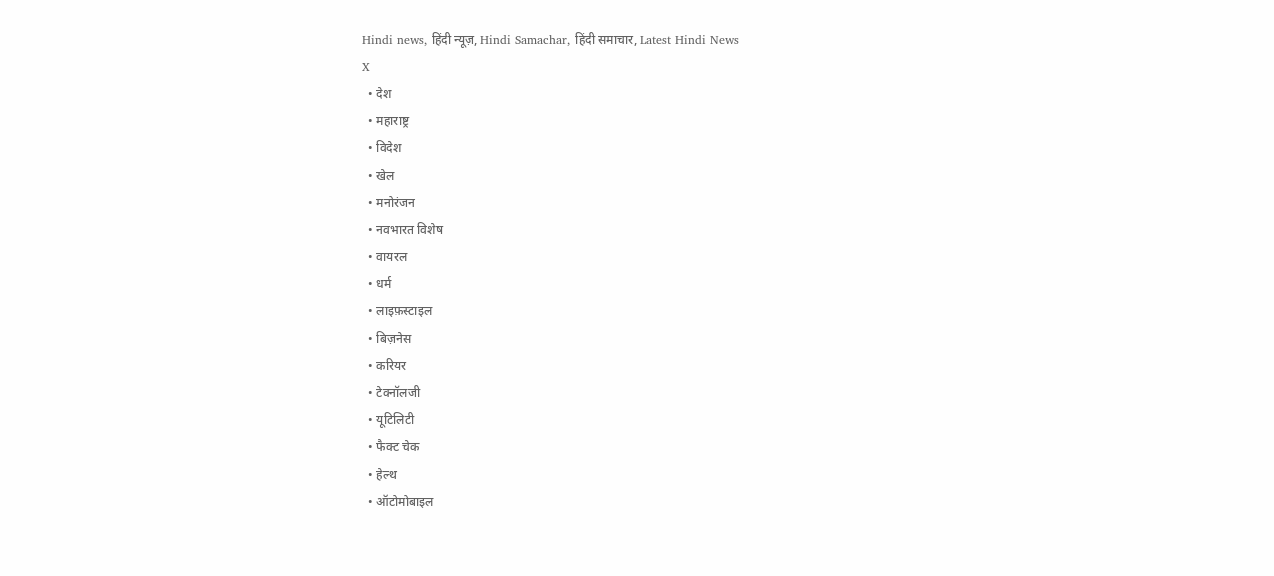Hindi news, हिंदी न्यूज़, Hindi Samachar, हिंदी समाचार, Latest Hindi News
X
  • देश
  • महाराष्ट्र
  • विदेश
  • खेल
  • मनोरंजन
  • नवभारत विशेष
  • वायरल
  • धर्म
  • लाइफ़स्टाइल
  • बिज़नेस
  • करियर
  • टेक्नॉलजी
  • यूटिलिटी
  • फैक्ट चेक
  • हेल्थ
  • ऑटोमोबाइल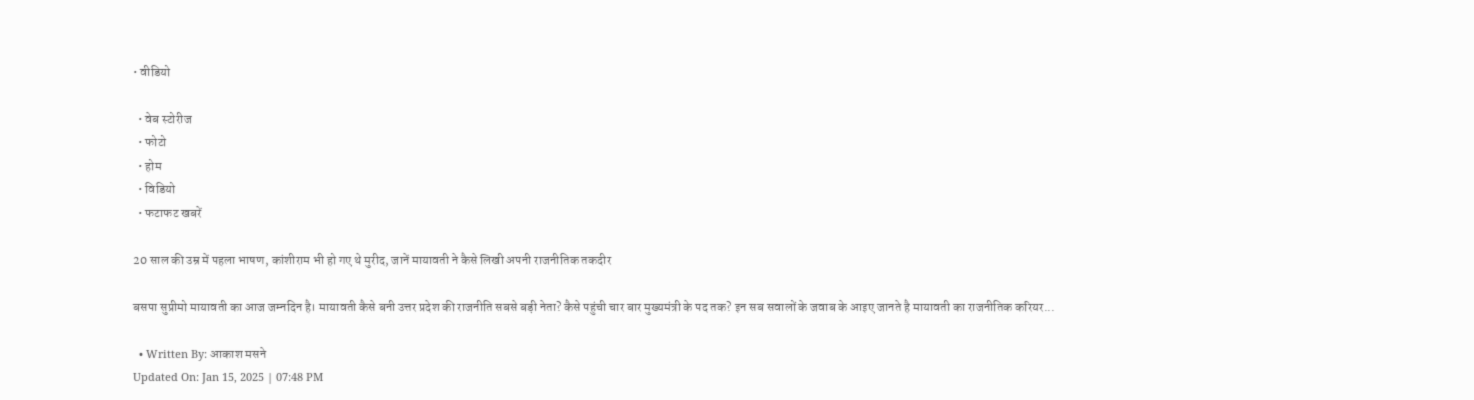• वीडियो

  • वेब स्टोरीज
  • फोटो
  • होम
  • विडियो
  • फटाफट खबरें

20 साल की उम्र में पहला भाषण, कांशीराम भी हो गए थे मुरीद, जानें मायावती ने कैसे लिखी अपनी राजनीतिक तकदीर

बसपा सुप्रीमो मायावती का आज जम्नदिन है। मायावती कैसे बनी उत्तर प्रदेश की राजनीति सबसे बड़ी नेता? कैसे पहुंची चार बार मुख्यमंत्री के पद तक? इन सब सवालों के जवाब के आइए जानते है मायावती का राजनीतिक करियर...

  • Written By: आकाश मसने
Updated On: Jan 15, 2025 | 07:48 PM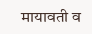मायावती व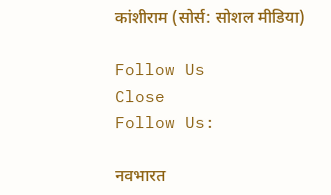कांशीराम (सोर्स: सोशल मीडिया)

Follow Us
Close
Follow Us:

नवभारत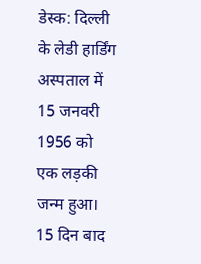डेस्क: दिल्ली के लेडी हार्डिंग अस्पताल में 15 जनवरी 1956 को एक लड़की जन्म हुआ। 15 दिन बाद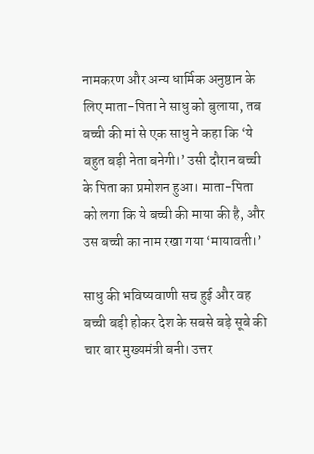नामकरण और अन्य धार्मिक अनुष्ठान के लिए माता-पिता ने साधु को बुलाया, तब बच्ची की मां से एक साधु ने कहा कि ‘ये बहुत बड़ी नेता बनेगी।’ उसी दौरान बच्ची के पिता का प्रमोशन हुआ। माता-पिता को लगा कि ये बच्ची की माया की है, और उस बच्ची का नाम रखा गया ‘मायावती।’

साधु की भविष्यवाणी सच हुई और वह बच्ची बड़ी होकर देश के सबसे बड़े सूबे की चार बार मुख्यमंत्री बनी। उत्तर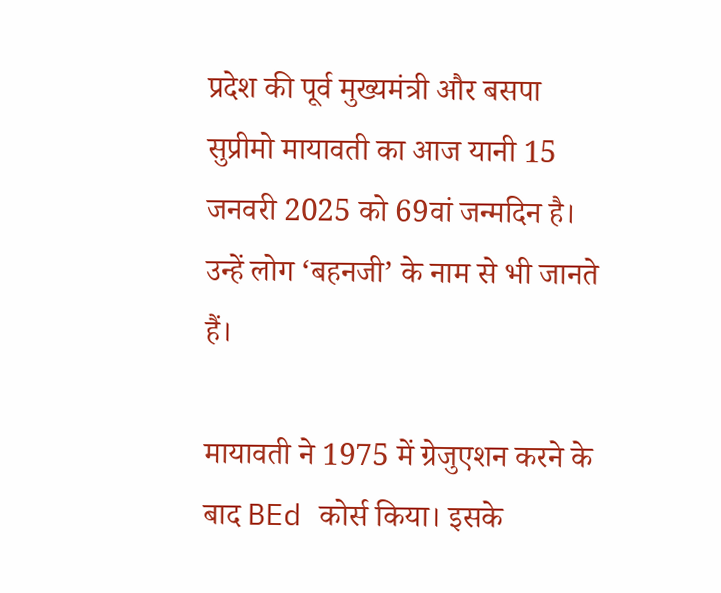प्रदेश की पूर्व मुख्यमंत्री और बसपा सुप्रीमो मायावती का आज यानी 15 जनवरी 2025 को 69वां जन्मदिन है। उन्हें लोग ‘बहनजी’ के नाम से भी जानते हैं।

मायावती ने 1975 में ग्रेजुएशन करने के बाद BEd कोर्स किया। इसके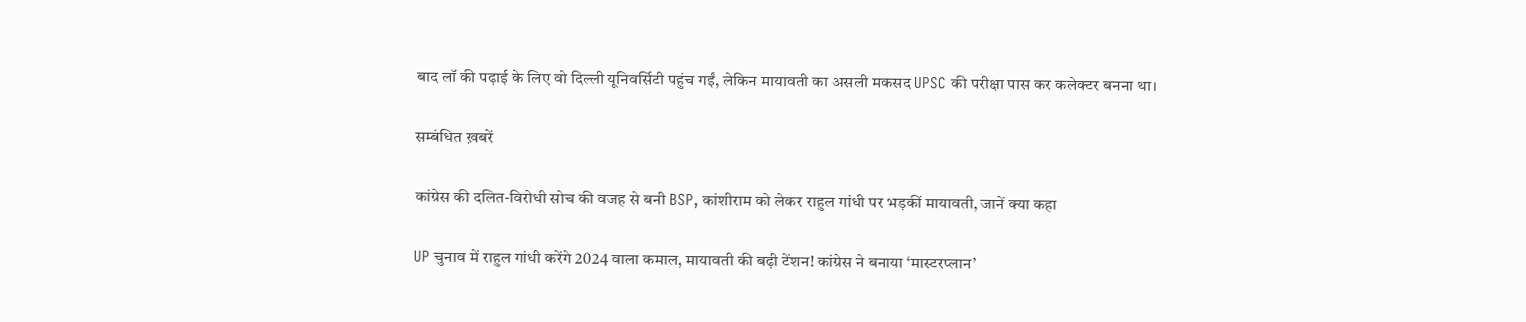बाद लॉ की पढ़ाई के लिए वो दिल्ली यूनिवर्सिटी पहुंच गईं, लेकिन मायावती का असली मकसद UPSC की परीक्षा पास कर कलेक्टर बनना था।

सम्बंधित ख़बरें

कांग्रेस की दलित-विरोधी सोच की वजह से बनी BSP, कांशीराम को लेकर राहुल गांधी पर भड़कीं मायावती, जानें क्या कहा

UP चुनाव में राहुल गांधी करेंगे 2024 वाला कमाल, मायावती की बढ़ी टेंशन! कांग्रेस ने बनाया ‘मास्टरप्लान’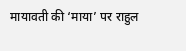मायावती की ‘माया’ पर राहुल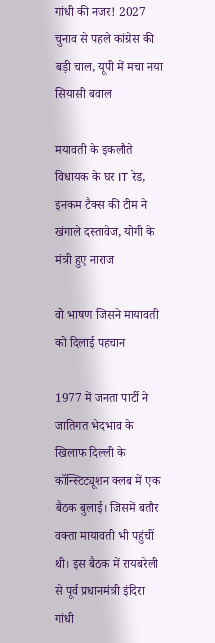गांधी की नजर! 2027 चुनाव से पहले कांग्रेस की बड़ी चाल, यूपी में मचा नया सियासी बवाल

मयावती के इकलौते विधायक के घर IT रेड, इनकम टैक्स की टीम ने खंगाले दस्तावेज, योगी के मंत्री हुए नाराज

वो भाषण जिसने मायावती को दिलाई पहचान

1977 में जनता पार्टी ने जातिगत भेदभाव के खिलाफ दिल्ली के कॉन्स्टिट्यूशन क्लब में एक बैठक बुलाई। जिसमें बतौर वक्ता मायावती भी पहुंचीं थी। इस बैठक में रायबरेली से पूर्व प्रधानमंत्री इंदिरा गांधी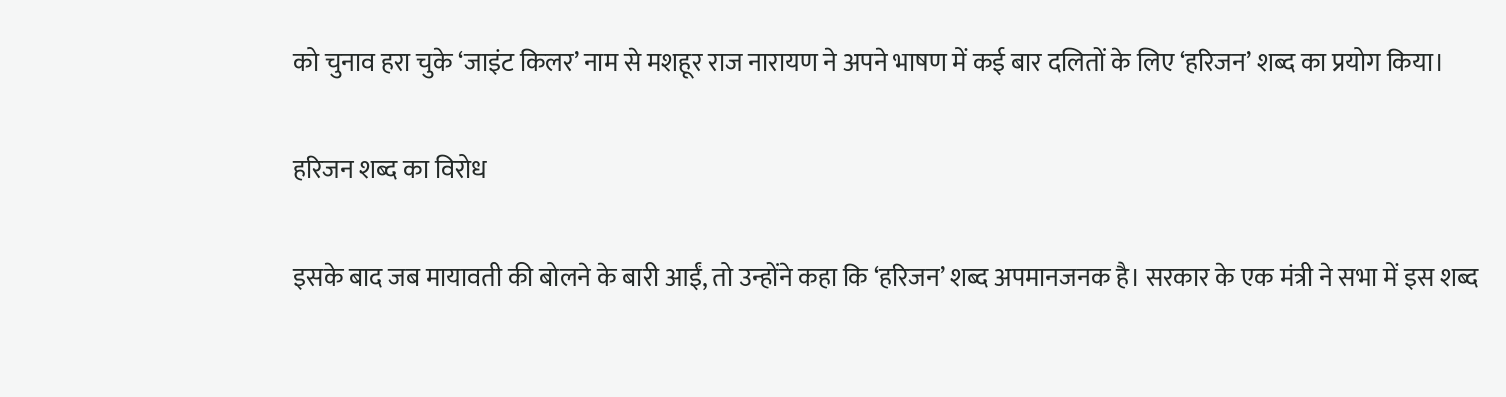को चुनाव हरा चुके ‘जाइंट किलर’ नाम से मशहूर राज नारायण ने अपने भाषण में कई बार दलितों के लिए ‘हरिजन’ शब्द का प्रयोग किया।

हरिजन शब्द का विरोध

इसके बाद जब मायावती की बोलने के बारी आईं, तो उन्होंने कहा कि ‘हरिजन’ शब्द अपमानजनक है। सरकार के एक मंत्री ने सभा में इस शब्द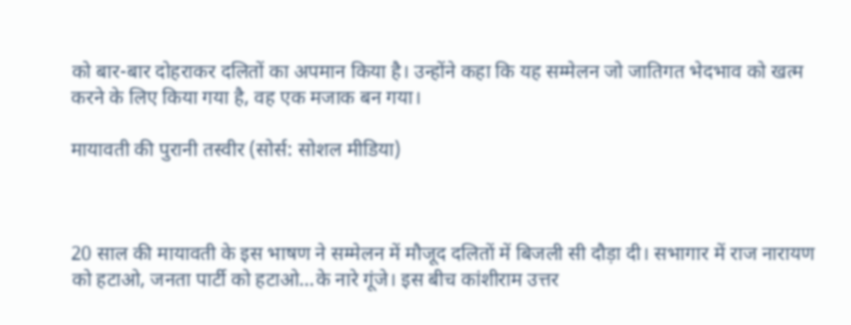को बार-बार दोहराकर दलितों का अपमान किया है। उन्होंने कहा कि यह सम्मेलन जो जातिगत भेदभाव को खत्म करने के लिए किया गया है, वह एक मजाक बन गया।

मायावती की पुरानी तस्वीर (सोर्स: सोशल मीडिया)



20 साल की मायावती के इस भाषण ने सम्मेलन में मौजूद दलितों में बिजली सी दौड़ा दी। सभागार में राज नारायण को हटाओ, जनता पार्टी को हटाओ…के नारे गूंजे। इस बीच कांशीराम उत्तर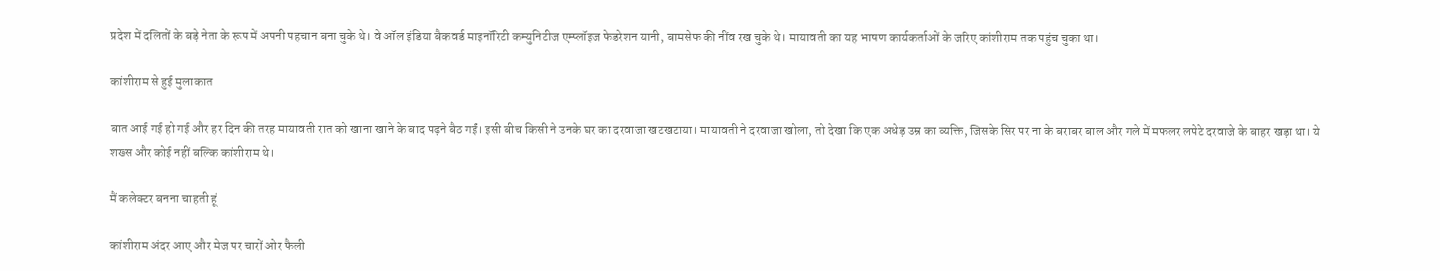प्रदेश में दलितों के बड़े नेता के रूप में अपनी पहचान बना चुके थे। वे ऑल इंडिया बैकवर्ड माइनॉरिटी कम्युनिटीज एम्प्लॉइज फेडरेशन यानी, बामसेफ की नींव रख चुके थे। मायावती का यह भाषण कार्यकर्ताओं के जरिए कांशीराम तक पहुंच चुका था।

कांशीराम से हुई मुलाकात

बात आई गई हो गई और हर दिन की तरह मायावती रात को खाना खाने के बाद पढ़ने बैठ गईं। इसी बीच किसी ने उनके घर का दरवाजा खटखटाया। मायावती ने दरवाजा खोला, तो देखा कि एक अधेड़ उम्र का व्यक्ति, जिसके सिर पर ना के बराबर बाल और गले में मफलर लपेटे दरवाजे के बाहर खड़ा था। ये शख्स और कोई नहीं बल्कि कांशीराम थे।

मैं कलेक्टर बनना चाहती हूं

कांशीराम अंदर आए और मेज पर चारों ओर फैली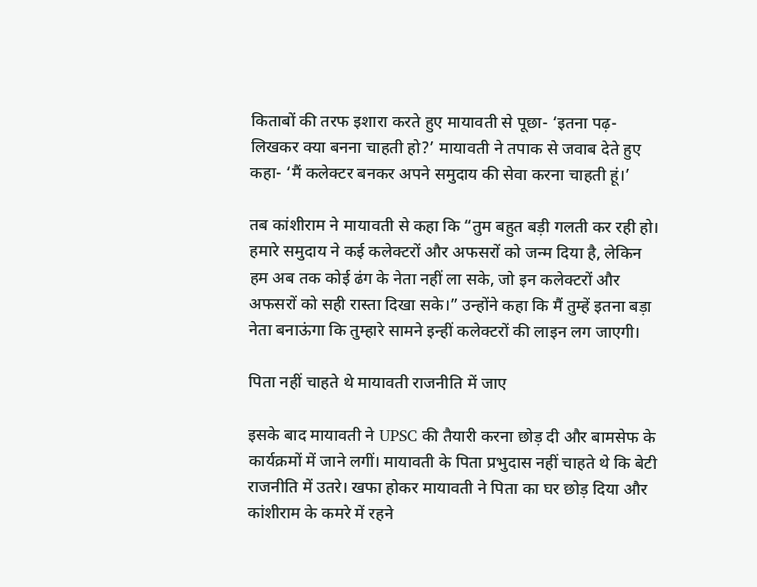किताबों की तरफ इशारा करते हुए मायावती से पूछा- ‘इतना पढ़-लिखकर क्या बनना चाहती हो?’ मायावती ने तपाक से जवाब देते हुए कहा- ‘मैं कलेक्टर बनकर अपने समुदाय की सेवा करना चाहती हूं।’

तब कांशीराम ने मायावती से कहा कि “तुम बहुत बड़ी गलती कर रही हो। हमारे समुदाय ने कई कलेक्टरों और अफसरों को जन्म दिया है, लेकिन हम अब तक कोई ढंग के नेता नहीं ला सके, जो इन कलेक्टरों और अफसरों को सही रास्ता दिखा सके।” उन्होंने कहा कि मैं तुम्हें इतना बड़ा नेता बनाऊंगा कि तुम्हारे सामने इन्हीं कलेक्टरों की लाइन लग जाएगी।

पिता नहीं चाहते थे मायावती राजनीति में जाए

इसके बाद मायावती ने UPSC की तैयारी करना छोड़ दी और बामसेफ के कार्यक्रमों में जाने लगीं। मायावती के पिता प्रभुदास नहीं चाहते थे कि बेटी राजनीति में उतरे। खफा होकर मायावती ने पिता का घर छोड़ दिया और कांशीराम के कमरे में रहने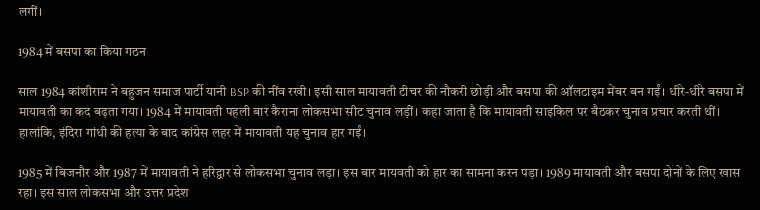लगीं।

1984 में बसपा का किया गठन

साल 1984 कांशीराम ने बहुजन समाज पार्टी यानी BSP की नींव रखी। इसी साल मायावती टीचर की नौकरी छोड़ी और बसपा की ऑलटाइम मेंबर बन गईं। धीरे-धीरे बसपा में मायावती का कद बढ़ता गया। 1984 में मायावती पहली बार कैराना लोकसभा सीट चुनाव लड़ीं। कहा जाता है कि मायावती साइकिल पर बैठकर चुनाव प्रचार करती थीं। हालांकि, इंदिरा गांधी की हत्या के बाद कांग्रेस लहर में मायावती यह चुनाव हार गईं।

1985 में बिजनौर और 1987 में मायावती ने हरिद्वार से लोकसभा चुनाव लड़ा। इस बार मायवती को हार का सामना करन पड़ा। 1989 मायावती और बसपा दोनों के लिए खास रहा। इस साल लोकसभा और उत्तर प्रदेश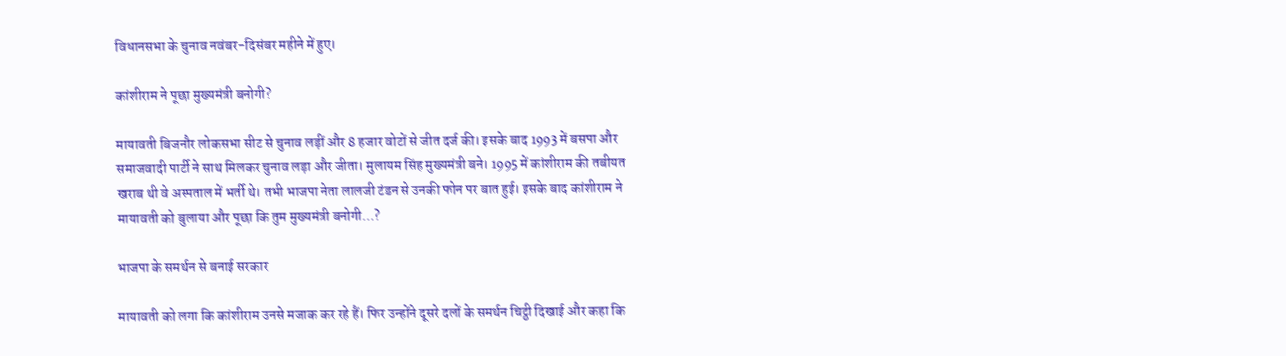विधानसभा के चुनाव नवंबर-दिसंबर महीने में हुए।

कांशीराम ने पूछा मुख्यमंत्री बनोगी?

मायावती बिजनौर लोकसभा सीट से चुनाव लड़ीं और 8 हजार वोटों से जीत दर्ज की। इसके बाद 1993 में बसपा और समाजवादी पार्टी ने साथ मिलकर चुनाव लड़ा और जीता। मुलायम सिंह मुख्यमंत्री बने। 1995 में कांशीराम की तबीयत खराब थी वे अस्पताल में भर्ती थे। तभी भाजपा नेता लालजी टंडन से उनकी फोन पर बात हुई। इसके बाद कांशीराम ने मायावती को बुलाया और पूछा कि तुम मुख्यमंत्री बनोगी…?

भाजपा के समर्थन से बनाई सरकार

मायावती को लगा कि कांशीराम उनसे मजाक कर रहे हैं। फिर उन्होंने दूसरे दलों के समर्थन चिट्ठी दिखाई और कहा कि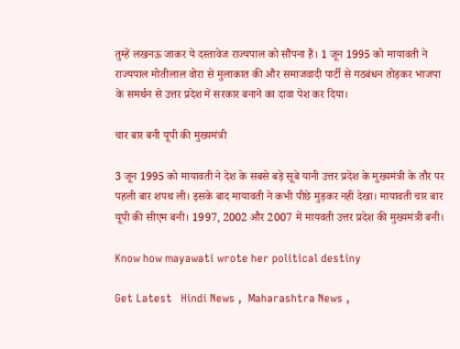तुम्हें लखनऊ जाकर ये दस्तावेज राज्यपाल को सौंपना हैं। 1 जून 1995 को मायावती ने राज्यपाल मोतीलाल वोरा से मुलाकात की और समाजवादी पार्टी से गठबंधन तोड़कर भाजपा के समर्थन से उत्तर प्रदेश में सरकार बनाने का दावा पेश कर दिया।

चार बार बनी यूपी की मुख्यमंत्री

3 जून 1995 को मायावती ने देश के सबसे बड़े सूबे यानी उत्तर प्रदेश के मुख्यमंत्री के तौर पर पहली बार शपथ ली। इसके बाद मायावती ने कभी पीछे मुड़कर नहीं देखा। मायावती चार बार यूपी की सीएम बनी। 1997, 2002 और 2007 में मायवती उत्तर प्रदेश की मुख्यमंत्री बनी।

Know how mayawati wrote her political destiny

Get Latest   Hindi News ,  Maharashtra News ,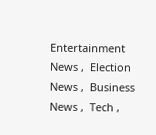Entertainment News ,  Election News ,  Business News ,  Tech ,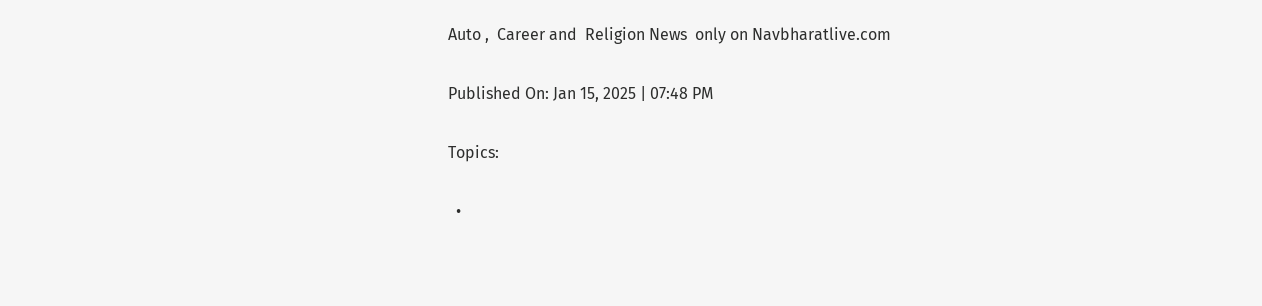Auto ,  Career and  Religion News  only on Navbharatlive.com

Published On: Jan 15, 2025 | 07:48 PM

Topics:

  •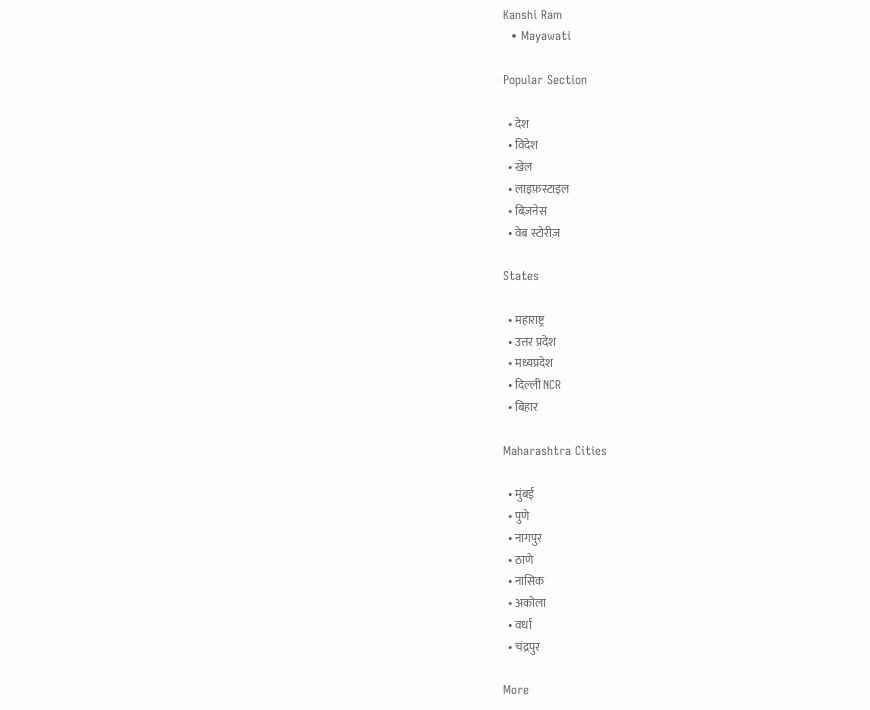Kanshi Ram
  • Mayawati

Popular Section

  • देश
  • विदेश
  • खेल
  • लाइफ़स्टाइल
  • बिज़नेस
  • वेब स्टोरीज़

States

  • महाराष्ट्र
  • उत्तर प्रदेश
  • मध्यप्रदेश
  • दिल्ली NCR
  • बिहार

Maharashtra Cities

  • मुंबई
  • पुणे
  • नागपुर
  • ठाणे
  • नासिक
  • अकोला
  • वर्धा
  • चंद्रपुर

More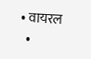• वायरल
  •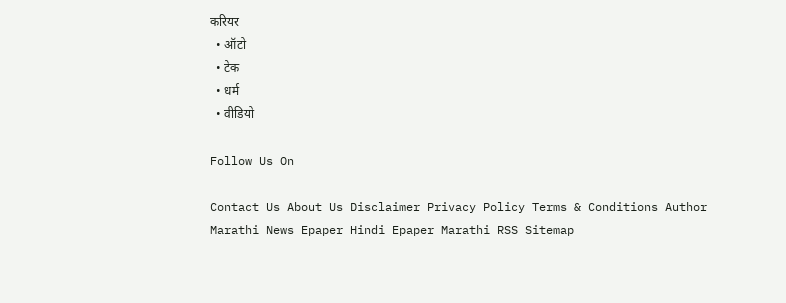करियर
  • ऑटो
  • टेक
  • धर्म
  • वीडियो

Follow Us On

Contact Us About Us Disclaimer Privacy Policy Terms & Conditions Author
Marathi News Epaper Hindi Epaper Marathi RSS Sitemap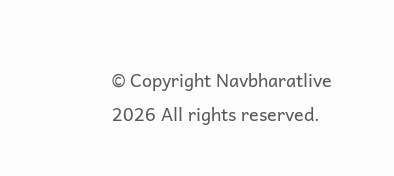© Copyright Navbharatlive 2026 All rights reserved.